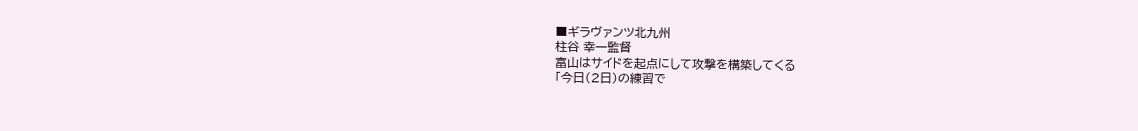■ギラヴァンツ北九州
柱谷 幸一監督
富山はサイドを起点にして攻撃を構築してくる
「今日(2日)の練習で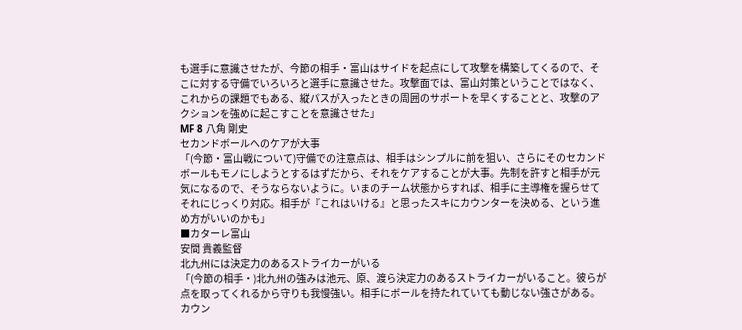も選手に意識させたが、今節の相手・富山はサイドを起点にして攻撃を構築してくるので、そこに対する守備でいろいろと選手に意識させた。攻撃面では、富山対策ということではなく、これからの課題でもある、縦パスが入ったときの周囲のサポートを早くすることと、攻撃のアクションを強めに起こすことを意識させた」
MF 8 八角 剛史
セカンドボールへのケアが大事
「(今節・富山戦について)守備での注意点は、相手はシンプルに前を狙い、さらにそのセカンドボールもモノにしようとするはずだから、それをケアすることが大事。先制を許すと相手が元気になるので、そうならないように。いまのチーム状態からすれば、相手に主導権を握らせてそれにじっくり対応。相手が『これはいける』と思ったスキにカウンターを決める、という進め方がいいのかも」
■カターレ富山
安間 貴義監督
北九州には決定力のあるストライカーがいる
「(今節の相手・)北九州の強みは池元、原、渡ら決定力のあるストライカーがいること。彼らが点を取ってくれるから守りも我慢強い。相手にボールを持たれていても動じない強さがある。カウン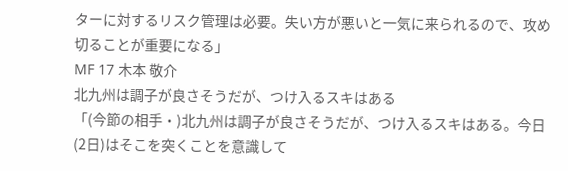ターに対するリスク管理は必要。失い方が悪いと一気に来られるので、攻め切ることが重要になる」
MF 17 木本 敬介
北九州は調子が良さそうだが、つけ入るスキはある
「(今節の相手・)北九州は調子が良さそうだが、つけ入るスキはある。今日(2日)はそこを突くことを意識して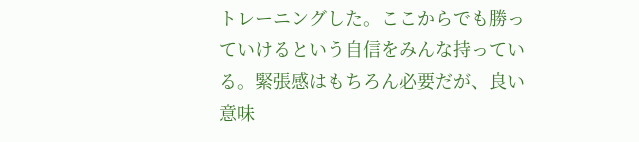トレーニングした。ここからでも勝っていけるという自信をみんな持っている。緊張感はもちろん必要だが、良い意味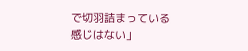で切羽詰まっている感じはない」